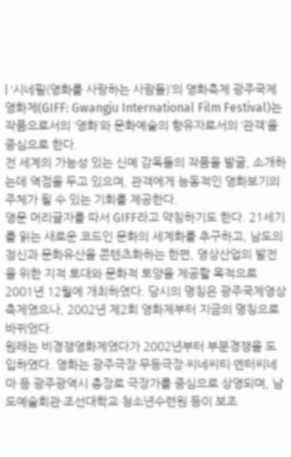| ‘시네필(영화를 사랑하는 사람들)’의 영화축제 광주국제영화제(GIFF: Gwangju International Film Festival)는 작품으로서의 ‘영화’와 문화예술의 향유자로서의 ‘관객’을 중심으로 한다.
전 세계의 가능성 있는 신예 감독들의 작품을 발굴, 소개하는데 역점을 두고 있으며, 관객에게 능동적인 영화보기의 주체가 될 수 있는 기회를 제공한다.
영문 머리글자를 따서 GIFF라고 약칭하기도 한다. 21세기를 읽는 새로운 코드인 문화의 세계화를 추구하고, 남도의 정신과 문화유산을 콘텐츠화하는 한편, 영상산업의 발전을 위한 지적 토대와 문화적 토양을 제공할 목적으로 2001년 12월에 개최하였다. 당시의 명칭은 광주국제영상축제였으나, 2002년 제2회 영화제부터 지금의 명칭으로 바뀌었다.
원래는 비경쟁영화제였다가 2002년부터 부분경쟁을 도입하였다. 영화는 광주극장·무등극장·씨네씨티·엔터씨네마 등 광주광역시 충장로 극장가를 중심으로 상영되며, 남도예술회관·조선대학교·청소년수련원 등이 보조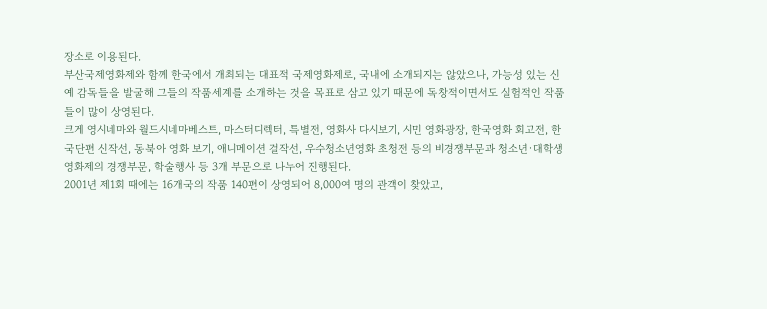장소로 이용된다.
부산국제영화제와 함께 한국에서 개최되는 대표적 국제영화제로, 국내에 소개되지는 않았으나, 가능성 있는 신예 감독들을 발굴해 그들의 작품세계를 소개하는 것을 목표로 삼고 있기 때문에 독창적이면서도 실험적인 작품들이 많이 상영된다.
크게 영시네마와 월드시네마베스트, 마스터디렉터, 특별전, 영화사 다시보기, 시민 영화광장, 한국영화 회고전, 한국단편 신작선, 동북아 영화 보기, 애니메이션 걸작선, 우수청소년영화 초청전 등의 비경쟁부문과 청소년·대학생 영화제의 경쟁부문, 학술행사 등 3개 부문으로 나누어 진행된다.
2001년 제1회 때에는 16개국의 작품 140편이 상영되어 8,000여 명의 관객이 찾았고,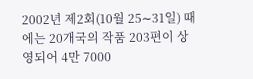2002년 제2회(10월 25∼31일) 때에는 20개국의 작품 203편이 상영되어 4만 7000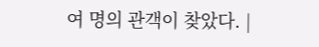여 명의 관객이 찾았다. |